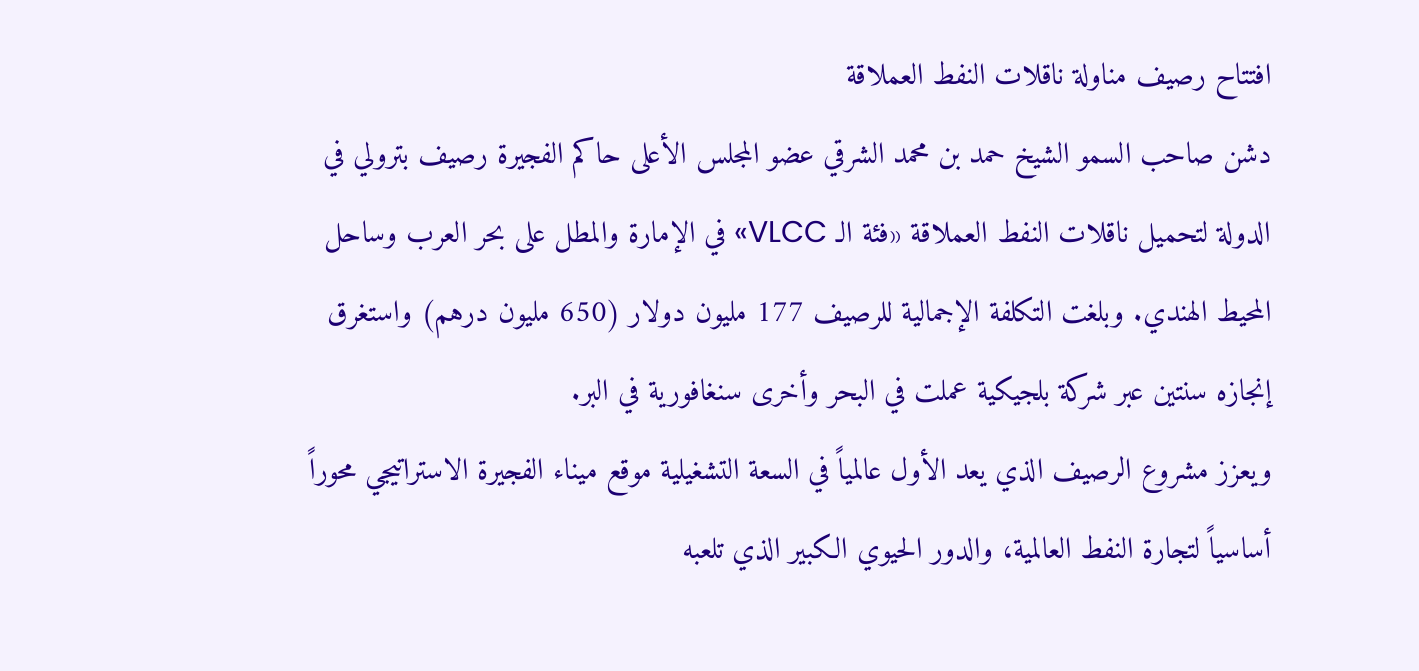افتتاح رصيف مناولة ناقلات النفط العملاقة
دشن صاحب السمو الشيخ حمد بن محمد الشرقي عضو المجلس الأعلى حاكم الفجيرة رصيف بترولي في الدولة لتحميل ناقلات النفط العملاقة «فئة الـ VLCC» في الإمارة والمطل على بحر العرب وساحل المحيط الهندي. وبلغت التكلفة الإجمالية للرصيف 177 مليون دولار (650 مليون درهم) واستغرق إنجازه سنتين عبر شركة بلجيكية عملت في البحر وأخرى سنغافورية في البر.
ويعزز مشروع الرصيف الذي يعد الأول عالمياً في السعة التشغيلية موقع ميناء الفجيرة الاستراتيجي محوراً أساسياً لتجارة النفط العالمية، والدور الحيوي الكبير الذي تلعبه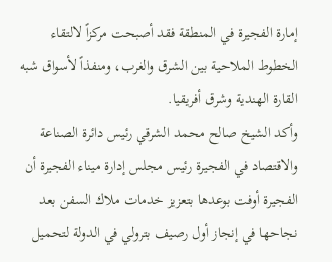إمارة الفجيرة في المنطقة فقد أصبحت مركزاً لالتقاء الخطوط الملاحية بين الشرق والغرب، ومنفذاً لأسواق شبه القارة الهندية وشرق أفريقيا.
وأكد الشيخ صالح محمد الشرقي رئيس دائرة الصناعة والاقتصاد في الفجيرة رئيس مجلس إدارة ميناء الفجيرة أن الفجيرة أوفت بوعدها بتعزيز خدمات ملاك السفن بعد نجاحها في إنجاز أول رصيف بترولي في الدولة لتحميل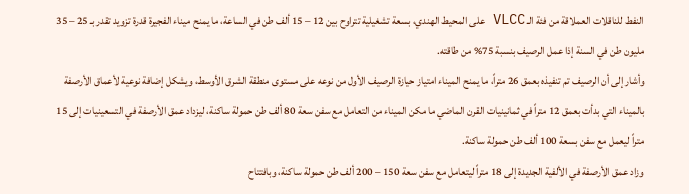النفط للناقلات العملاقة من فئة الـ VLCC على المحيط الهندي، بسعة تشغيلية تتراوح بين 12 – 15 ألف طن في الساعة، ما يمنح ميناء الفجيرة قدرة تزويد تقدر بـ 25 – 35 مليون طن في السنة إذا عمل الرصيف بنسبة 75% من طاقته.
وأشار إلى أن الرصيف تم تنفيذه بعمق 26 متراً، ما يمنح الميناء امتياز حيازة الرصيف الأول من نوعه على مستوى منطقة الشرق الأوسط، ويشكل إضافة نوعية لأعماق الأرصفة بالميناء التي بدأت بعمق 12 متراً في ثمانينيات القرن الماضي ما مكن الميناء من التعامل مع سفن سعة 80 ألف طن حمولة ساكنة، ليزداد عمق الأرصفة في التسعينيات إلى 15 متراً ليعمل مع سفن بسعة 100 ألف طن حمولة ساكنة.
وزاد عمق الأرصفة في الألفية الجديدة إلى 18 متراً ليتعامل مع سفن سعة 150 – 200 ألف طن حمولة ساكنة، وبافتتاح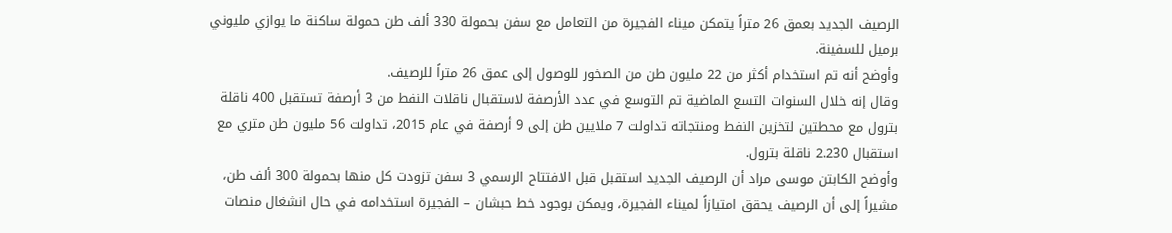الرصيف الجديد بعمق 26 متراً يتمكن ميناء الفجيرة من التعامل مع سفن بحمولة 330 ألف طن حمولة ساكنة ما يوازي مليوني برميل للسفينة.
وأوضح أنه تم استخدام أكثر من 22 مليون طن من الصخور للوصول إلى عمق 26 متراً للرصيف.
وقال إنه خلال السنوات التسع الماضية تم التوسع في عدد الأرصفة لاستقبال ناقلات النفط من 3 أرصفة تستقبل 400 ناقلة بترول مع محطتين لتخزين النفط ومنتجاته تداولت 7 ملايين طن إلى 9 أرصفة في عام 2015، تداولت 56 مليون طن متري مع استقبال 2.230 ناقلة بترول.
وأوضح الكابتن موسى مراد أن الرصيف الجديد استقبل قبل الافتتاح الرسمي 3 سفن تزودت كل منها بحمولة 300 ألف طن، مشيراً إلى أن الرصيف يحقق امتيازاً لميناء الفجيرة، ويمكن بوجود خط حبشان – الفجيرة استخدامه في حال انشغال منصات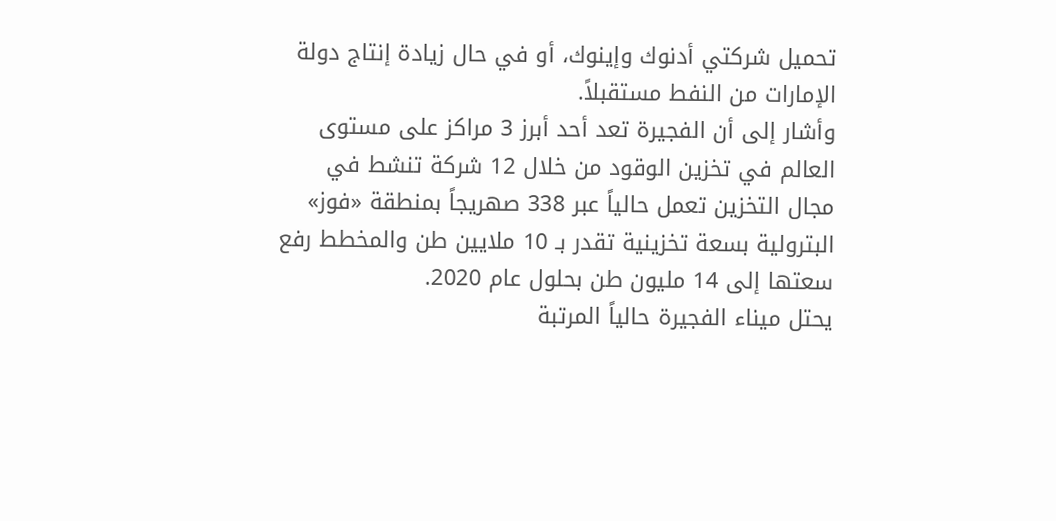تحميل شركتي أدنوك وإينوك، أو في حال زيادة إنتاج دولة الإمارات من النفط مستقبلاً.
وأشار إلى أن الفجيرة تعد أحد أبرز 3 مراكز على مستوى العالم في تخزين الوقود من خلال 12 شركة تنشط في مجال التخزين تعمل حالياً عبر 338 صهريجاً بمنطقة «فوز» البترولية بسعة تخزينية تقدر بـ 10 ملايين طن والمخطط رفع سعتها إلى 14 مليون طن بحلول عام 2020.
يحتل ميناء الفجيرة حالياً المرتبة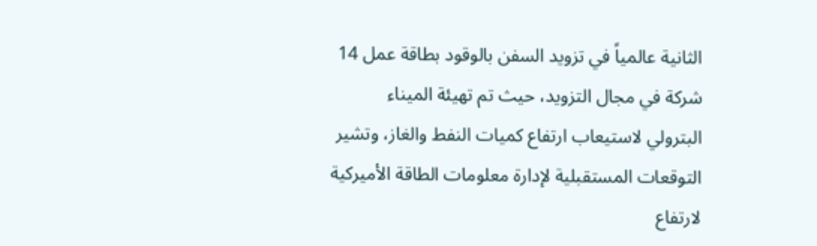الثانية عالمياً في تزويد السفن بالوقود بطاقة عمل 14 شركة في مجال التزويد، حيث تم تهيئة الميناء البترولي لاستيعاب ارتفاع كميات النفط والغاز، وتشير التوقعات المستقبلية لإدارة معلومات الطاقة الأميركية لارتفاع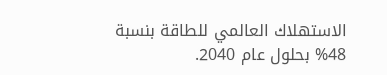الاستهلاك العالمي للطاقة بنسبة 48% بحلول عام 2040.